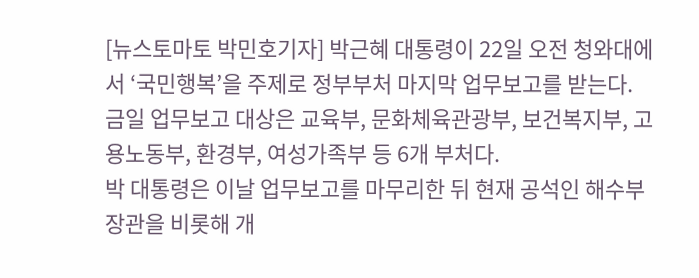[뉴스토마토 박민호기자] 박근혜 대통령이 22일 오전 청와대에서 ‘국민행복’을 주제로 정부부처 마지막 업무보고를 받는다.
금일 업무보고 대상은 교육부, 문화체육관광부, 보건복지부, 고용노동부, 환경부, 여성가족부 등 6개 부처다.
박 대통령은 이날 업무보고를 마무리한 뒤 현재 공석인 해수부 장관을 비롯해 개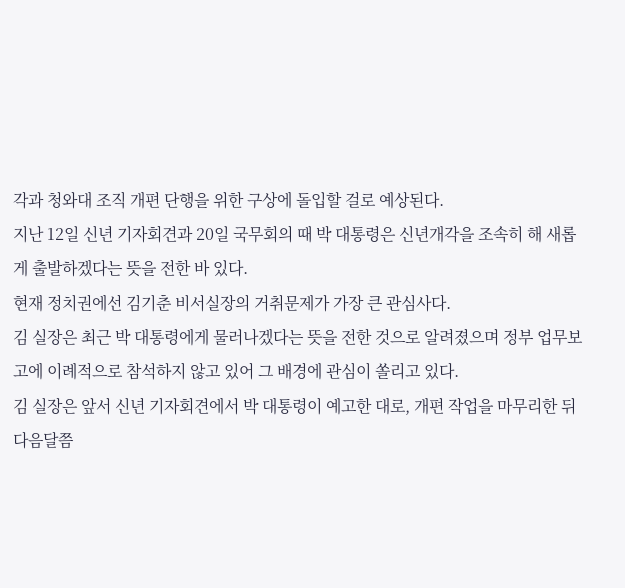각과 청와대 조직 개편 단행을 위한 구상에 돌입할 걸로 예상된다.
지난 12일 신년 기자회견과 20일 국무회의 때 박 대통령은 신년개각을 조속히 해 새롭게 출발하겠다는 뜻을 전한 바 있다.
현재 정치권에선 김기춘 비서실장의 거취문제가 가장 큰 관심사다.
김 실장은 최근 박 대통령에게 물러나겠다는 뜻을 전한 것으로 알려졌으며 정부 업무보고에 이례적으로 참석하지 않고 있어 그 배경에 관심이 쏠리고 있다.
김 실장은 앞서 신년 기자회견에서 박 대통령이 예고한 대로, 개편 작업을 마무리한 뒤 다음달쯤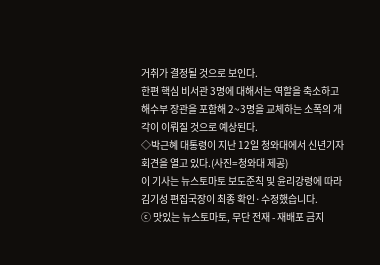거취가 결정될 것으로 보인다.
한편 핵심 비서관 3명에 대해서는 역할을 축소하고 해수부 장관을 포함해 2~3명을 교체하는 소폭의 개각이 이뤄질 것으로 예상된다.
◇박근혜 대통령이 지난 12일 청와대에서 신년기자회견을 열고 있다.(사진=청와대 제공)
이 기사는 뉴스토마토 보도준칙 및 윤리강령에 따라 김기성 편집국장이 최종 확인·수정했습니다.
ⓒ 맛있는 뉴스토마토, 무단 전재 - 재배포 금지